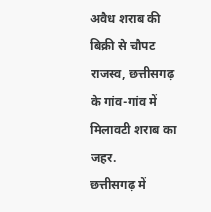अवैध शराब की बिक्री से चौपट राजस्व, छत्तीसगढ़ के गांव-गांव में मिलावटी शराब का जहर.
छत्तीसगढ़ में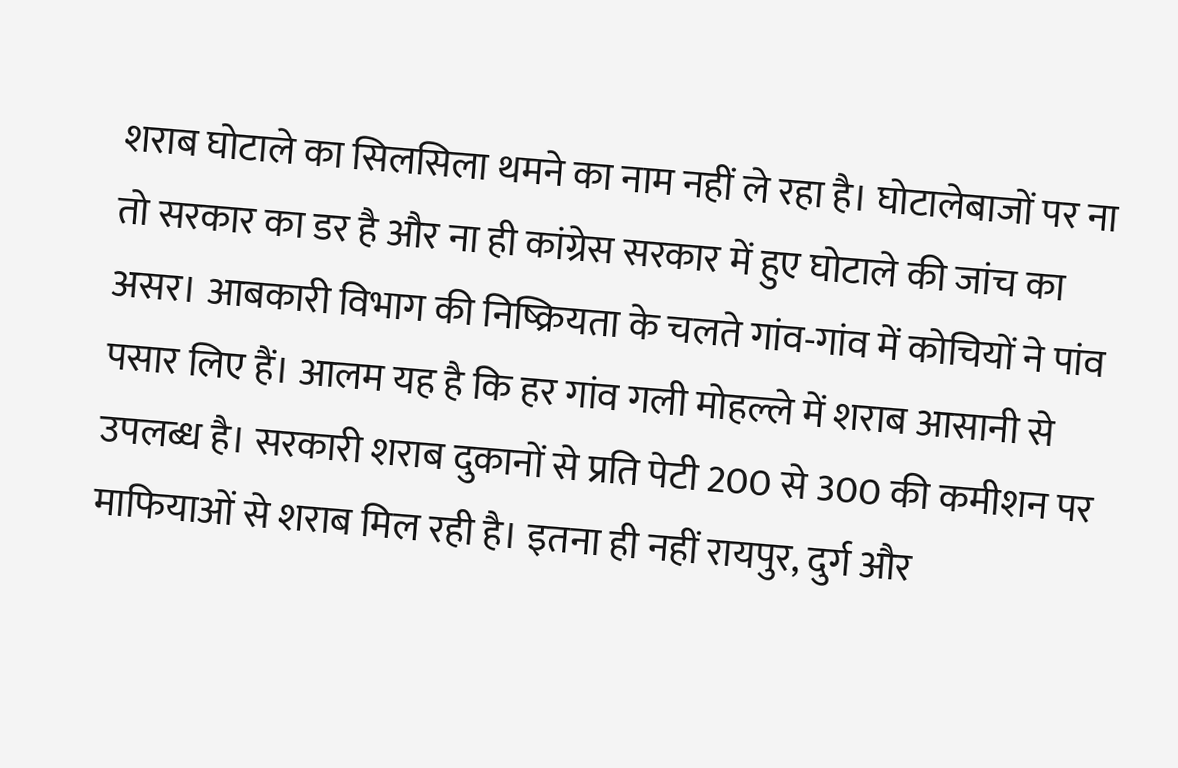शराब घोटाले का सिलसिला थमने का नाम नहीं ले रहा है। घोटालेबाजों पर ना तो सरकार का डर है और ना ही कांग्रेस सरकार में हुए घोटाले की जांच का असर। आबकारी विभाग की निष्क्रियता के चलते गांव-गांव में कोचियों ने पांव पसार लिए हैं। आलम यह है कि हर गांव गली मोहल्ले में शराब आसानी से उपलब्ध है। सरकारी शराब दुकानों से प्रति पेटी 200 से 300 की कमीशन पर माफियाओं से शराब मिल रही है। इतना ही नहीं रायपुर, दुर्ग और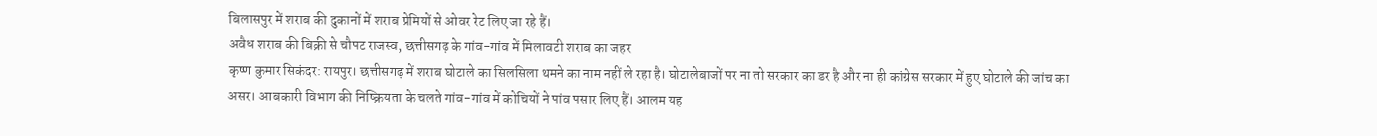बिलासपुर में शराब की दुकानों में शराब प्रेमियों से ओवर रेट लिए जा रहे हैं।
अवैध शराब की बिक्री से चौपट राजस्व, छत्तीसगढ़ के गांव-गांव में मिलावटी शराब का जहर
कृष्ण कुमार सिकंदर: रायपुर। छत्तीसगढ़ में शराब घोटाले का सिलसिला थमने का नाम नहीं ले रहा है। घोटालेबाजों पर ना तो सरकार का डर है और ना ही कांग्रेस सरकार में हुए घोटाले की जांच का असर। आबकारी विभाग की निष्क्रियता के चलते गांव-गांव में कोचियों ने पांव पसार लिए हैं। आलम यह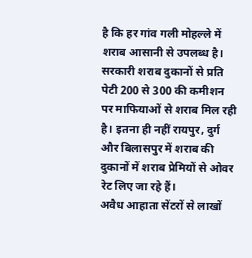है कि हर गांव गली मोहल्ले में शराब आसानी से उपलब्ध है। सरकारी शराब दुकानों से प्रति पेटी 200 से 300 की कमीशन पर माफियाओं से शराब मिल रही है। इतना ही नहीं रायपुर, दुर्ग और बिलासपुर में शराब की दुकानों में शराब प्रेमियों से ओवर रेट लिए जा रहे हैं।
अवैध आहाता सेंटरों से लाखों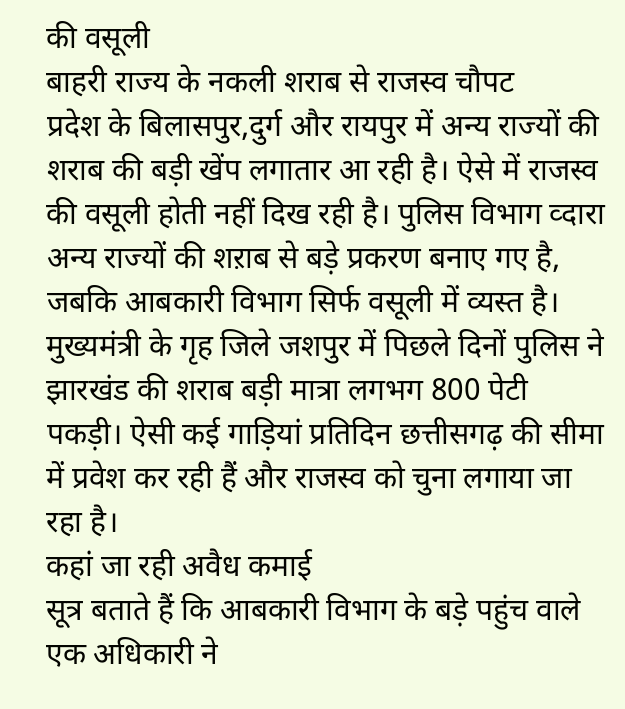की वसूली
बाहरी राज्य के नकली शराब से राजस्व चौपट
प्रदेश के बिलासपुर,दुर्ग और रायपुर में अन्य राज्यों की शराब की बड़ी खेंप लगातार आ रही है। ऐसे में राजस्व की वसूली होती नहीं दिख रही है। पुलिस विभाग व्दारा अन्य राज्यों की शऱाब से बड़े प्रकरण बनाए गए है, जबकि आबकारी विभाग सिर्फ वसूली में व्यस्त है। मुख्यमंत्री के गृह जिले जशपुर में पिछले दिनों पुलिस ने झारखंड की शराब बड़ी मात्रा लगभग 800 पेटी पकड़ी। ऐसी कई गाड़ियां प्रतिदिन छत्तीसगढ़ की सीमा में प्रवेश कर रही हैं और राजस्व को चुना लगाया जा रहा है।
कहां जा रही अवैध कमाई
सूत्र बताते हैं कि आबकारी विभाग के बड़े पहुंच वाले एक अधिकारी ने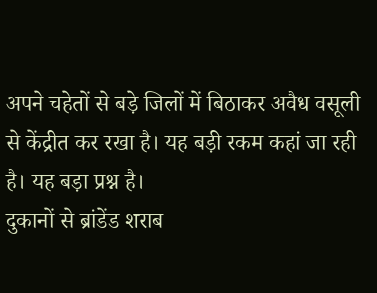अपने चहेतों से बड़े जिलों में बिठाकर अवैध वसूली से केंद्रीत कर रखा है। यह बड़ी रकम कहां जा रही है। यह बड़ा प्रश्न है।
दुकानों से ब्रांडेंड शराब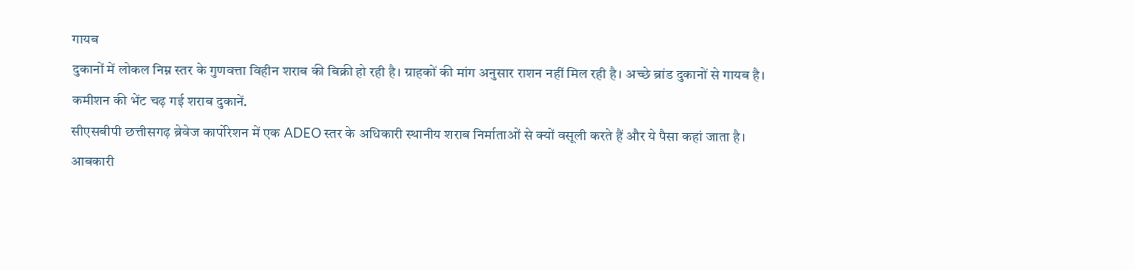गायब
दुकानों में लोकल निम्न स्तर के गुणवत्ता विहीन शराब की बिक्री हो रही है। ग्राहकों की मांग अनुसार राशन नहीं मिल रही है। अच्छे ब्रांड दुकानों से गायब है।
कमीशन की भेंट चढ़ गई शराब दुकानें.
सीएसबीपी छत्तीसगढ़ ब्रेवेज कार्पोरेशन में एक ADEO स्तर के अधिकारी स्थानीय शराब निर्माताओं से क्यों वसूली करते हैं और ये पैसा कहां जाता है। आबकारी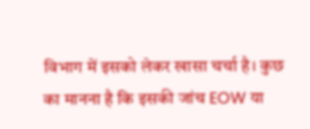विभाग में इसको लेकर खासा चर्चा है। कुछ का मानना है कि इसकी जांच EOW या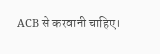ACB से करवानी चाहिए।